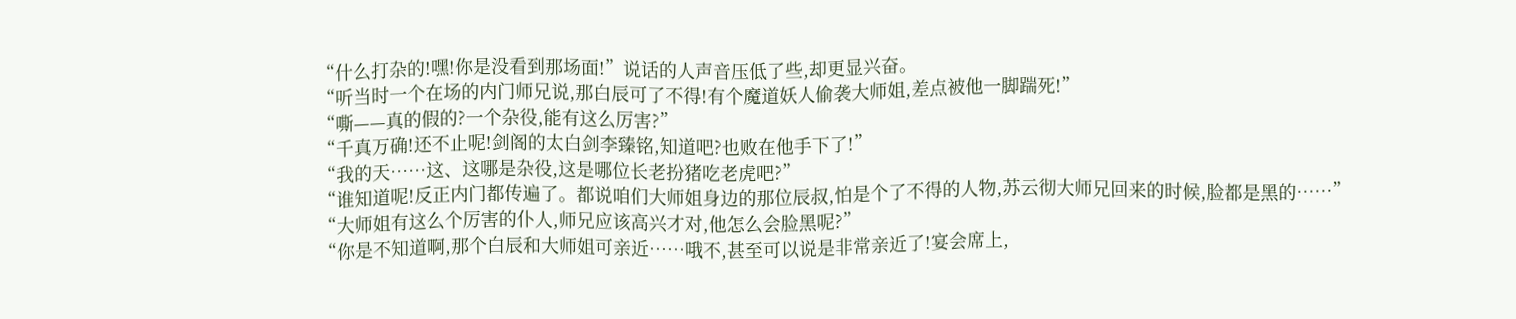“什么打杂的!嘿!你是没看到那场面!”说话的人声音压低了些,却更显兴奋。
“听当时一个在场的内门师兄说,那白辰可了不得!有个魔道妖人偷袭大师姐,差点被他一脚踹死!”
“嘶——真的假的?一个杂役,能有这么厉害?”
“千真万确!还不止呢!剑阁的太白剑李臻铭,知道吧?也败在他手下了!”
“我的天……这、这哪是杂役,这是哪位长老扮猪吃老虎吧?”
“谁知道呢!反正内门都传遍了。都说咱们大师姐身边的那位辰叔,怕是个了不得的人物,苏云彻大师兄回来的时候,脸都是黑的……”
“大师姐有这么个厉害的仆人,师兄应该高兴才对,他怎么会脸黑呢?”
“你是不知道啊,那个白辰和大师姐可亲近……哦不,甚至可以说是非常亲近了!宴会席上,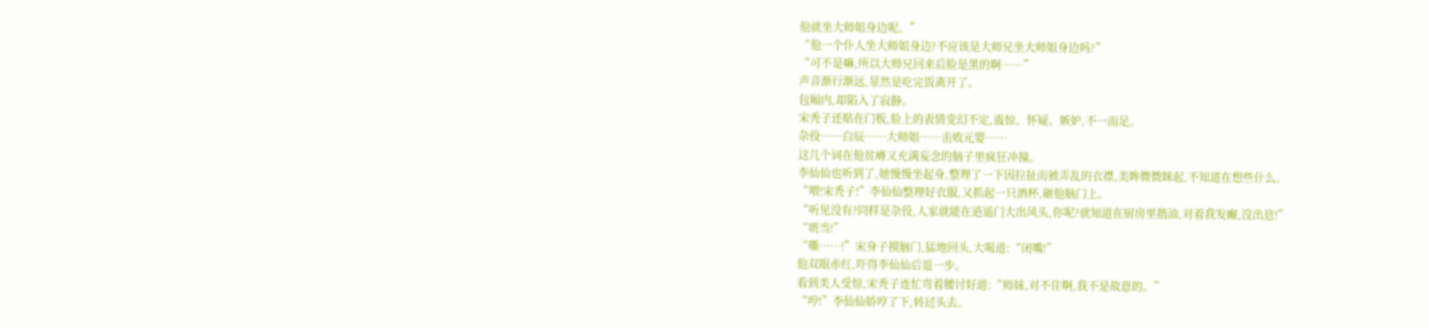他就坐大师姐身边呢。”
“他一个仆人坐大师姐身边?不应该是大师兄坐大师姐身边吗?”
“可不是嘛,所以大师兄回来后脸是黑的啊……”
声音渐行渐远,显然是吃完饭离开了。
包厢内,却陷入了寂静。
宋秃子还贴在门板,脸上的表情变幻不定,震惊、怀疑、嫉妒,不一而足。
杂役……白辰……大师姐……击败元婴……
这几个词在他贫瘠又充满妄念的脑子里疯狂冲撞。
李仙仙也听到了,她慢慢坐起身,整理了一下因拉扯而被弄乱的衣襟,美眸微微眯起,不知道在想些什么。
“喂!宋秃子!”李仙仙整理好衣服,又抓起一只酒杯,砸他脑门上。
“听见没有?同样是杂役,人家就能在逍遥门大出风头,你呢?就知道在厨房里揩油,对着我发癫,没出息!”
“咣当!”
“嘶……!”宋身子摸脑门,猛地回头,大喝道:“闭嘴!”
他双眼赤红,吓得李仙仙后退一步。
看到美人受惊,宋秃子连忙弯着腰讨好道:“师妹,对不住啊,我不是故意的。”
“哼!”李仙仙娇哼了下,转过头去。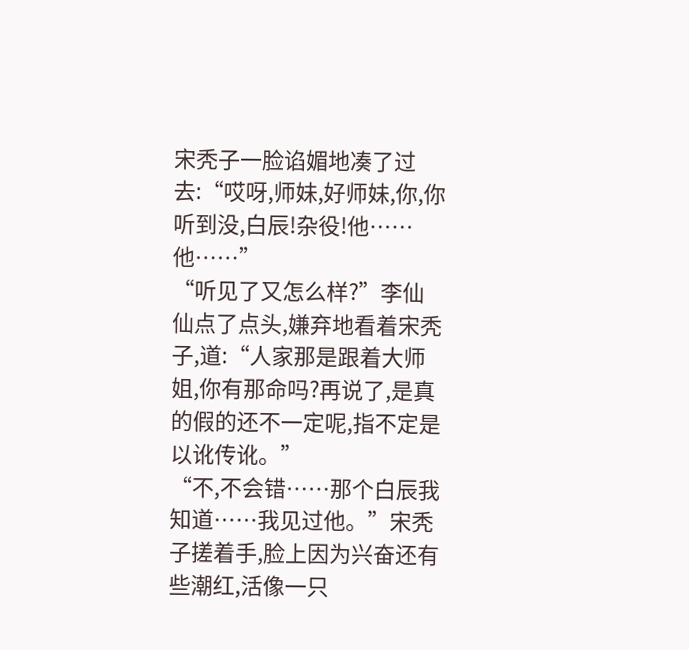宋秃子一脸谄媚地凑了过去:“哎呀,师妹,好师妹,你,你听到没,白辰!杂役!他……他……”
“听见了又怎么样?”李仙仙点了点头,嫌弃地看着宋秃子,道:“人家那是跟着大师姐,你有那命吗?再说了,是真的假的还不一定呢,指不定是以讹传讹。”
“不,不会错……那个白辰我知道……我见过他。”宋秃子搓着手,脸上因为兴奋还有些潮红,活像一只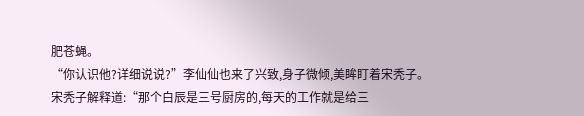肥苍蝇。
“你认识他?详细说说?”李仙仙也来了兴致,身子微倾,美眸盯着宋秃子。
宋秃子解释道:“那个白辰是三号厨房的,每天的工作就是给三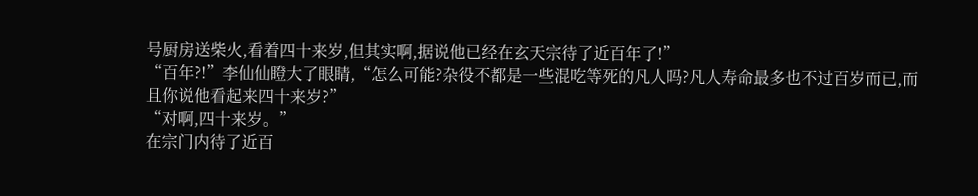号厨房送柴火,看着四十来岁,但其实啊,据说他已经在玄天宗待了近百年了!”
“百年?!”李仙仙瞪大了眼睛,“怎么可能?杂役不都是一些混吃等死的凡人吗?凡人寿命最多也不过百岁而已,而且你说他看起来四十来岁?”
“对啊,四十来岁。”
在宗门内待了近百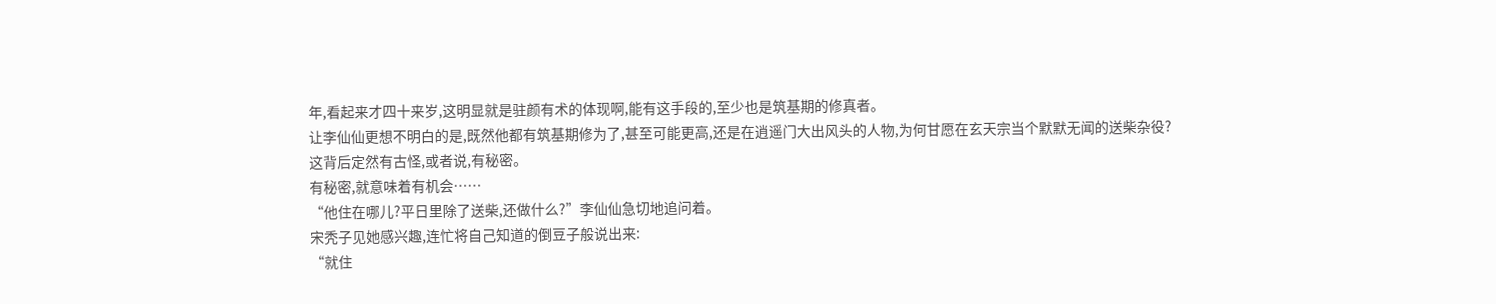年,看起来才四十来岁,这明显就是驻颜有术的体现啊,能有这手段的,至少也是筑基期的修真者。
让李仙仙更想不明白的是,既然他都有筑基期修为了,甚至可能更高,还是在逍遥门大出风头的人物,为何甘愿在玄天宗当个默默无闻的送柴杂役?
这背后定然有古怪,或者说,有秘密。
有秘密,就意味着有机会……
“他住在哪儿?平日里除了送柴,还做什么?”李仙仙急切地追问着。
宋秃子见她感兴趣,连忙将自己知道的倒豆子般说出来:
“就住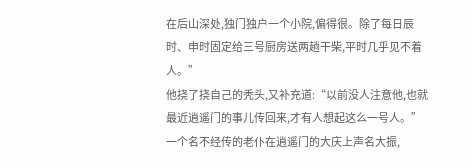在后山深处,独门独户一个小院,偏得很。除了每日辰时、申时固定给三号厨房送两趟干柴,平时几乎见不着人。”
他挠了挠自己的秃头,又补充道:“以前没人注意他,也就最近逍遥门的事儿传回来,才有人想起这么一号人。”
一个名不经传的老仆在逍遥门的大庆上声名大振,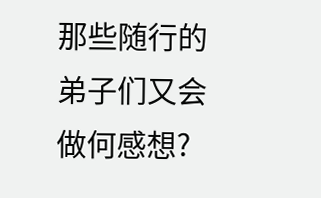那些随行的弟子们又会做何感想?